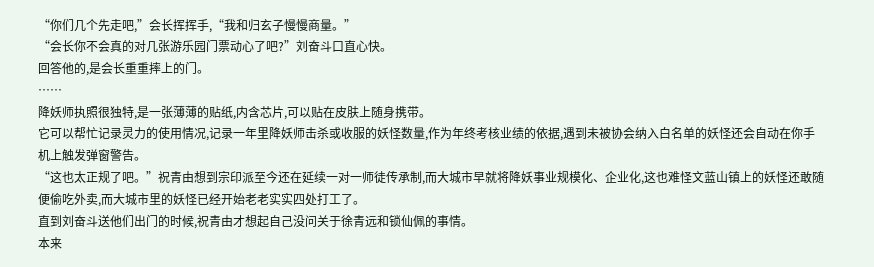“你们几个先走吧,”会长挥挥手,“我和归玄子慢慢商量。”
“会长你不会真的对几张游乐园门票动心了吧?”刘奋斗口直心快。
回答他的,是会长重重摔上的门。
……
降妖师执照很独特,是一张薄薄的贴纸,内含芯片,可以贴在皮肤上随身携带。
它可以帮忙记录灵力的使用情况,记录一年里降妖师击杀或收服的妖怪数量,作为年终考核业绩的依据,遇到未被协会纳入白名单的妖怪还会自动在你手机上触发弹窗警告。
“这也太正规了吧。”祝青由想到宗印派至今还在延续一对一师徒传承制,而大城市早就将降妖事业规模化、企业化,这也难怪文蓝山镇上的妖怪还敢随便偷吃外卖,而大城市里的妖怪已经开始老老实实四处打工了。
直到刘奋斗送他们出门的时候,祝青由才想起自己没问关于徐青远和锁仙佩的事情。
本来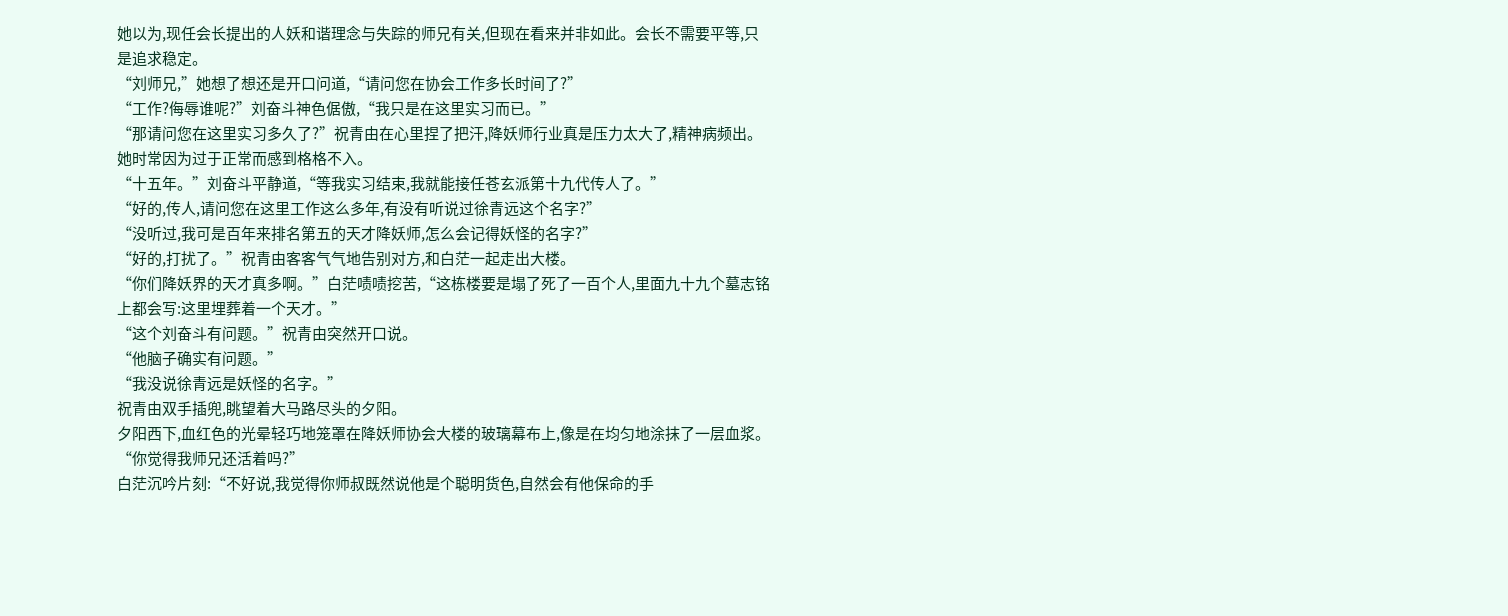她以为,现任会长提出的人妖和谐理念与失踪的师兄有关,但现在看来并非如此。会长不需要平等,只是追求稳定。
“刘师兄,”她想了想还是开口问道,“请问您在协会工作多长时间了?”
“工作?侮辱谁呢?”刘奋斗神色倨傲,“我只是在这里实习而已。”
“那请问您在这里实习多久了?”祝青由在心里捏了把汗,降妖师行业真是压力太大了,精神病频出。她时常因为过于正常而感到格格不入。
“十五年。”刘奋斗平静道,“等我实习结束,我就能接任苍玄派第十九代传人了。”
“好的,传人,请问您在这里工作这么多年,有没有听说过徐青远这个名字?”
“没听过,我可是百年来排名第五的天才降妖师,怎么会记得妖怪的名字?”
“好的,打扰了。”祝青由客客气气地告别对方,和白茫一起走出大楼。
“你们降妖界的天才真多啊。”白茫啧啧挖苦,“这栋楼要是塌了死了一百个人,里面九十九个墓志铭上都会写:这里埋葬着一个天才。”
“这个刘奋斗有问题。”祝青由突然开口说。
“他脑子确实有问题。”
“我没说徐青远是妖怪的名字。”
祝青由双手插兜,眺望着大马路尽头的夕阳。
夕阳西下,血红色的光晕轻巧地笼罩在降妖师协会大楼的玻璃幕布上,像是在均匀地涂抹了一层血浆。
“你觉得我师兄还活着吗?”
白茫沉吟片刻:“不好说,我觉得你师叔既然说他是个聪明货色,自然会有他保命的手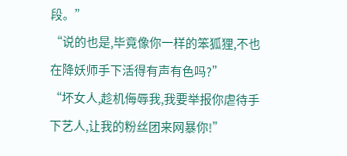段。”
“说的也是,毕竟像你一样的笨狐狸,不也在降妖师手下活得有声有色吗?”
“坏女人,趁机侮辱我,我要举报你虐待手下艺人,让我的粉丝团来网暴你!”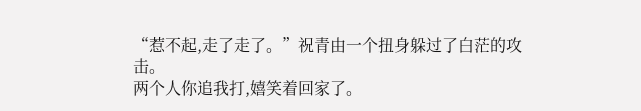“惹不起,走了走了。”祝青由一个扭身躲过了白茫的攻击。
两个人你追我打,嬉笑着回家了。